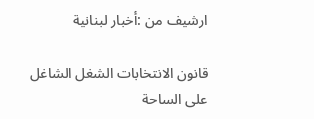ارشيف من :أخبار لبنانية

قانون الانتخابات الشغل الشاغل على الساحة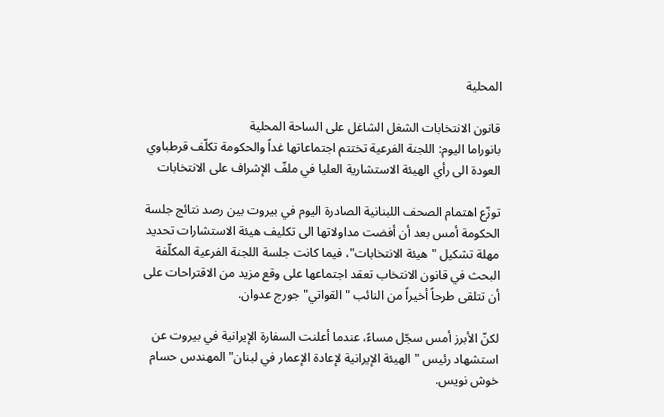المحلية

قانون الانتخابات الشغل الشاغل على الساحة المحلية
بانوراما اليوم: اللجنة الفرعية تختتم اجتماعاتها غداً والحكومة تكلّف قرطباوي العودة الى رأي الهيئة الاستشارية العليا في ملفّ الإشراف على الانتخابات

توزّع اهتمام الصحف اللبنانية الصادرة اليوم في بيروت بين رصد نتائج جلسة الحكومة أمس بعد أن أفضت مداولاتها الى تكليف هيئة الاستشارات تحديد مهلة تشكيل "هيئة الانتخابات"، فيما كانت جلسة اللجنة الفرعية المكلّفة البحث في قانون الانتخاب تعقد اجتماعها على وقع مزيد من الاقتراحات على أن تتلقى طرحاً أخيراً من النائب " القواتي" جورج عدوان.

لكنّ الأبرز أمس سجّل مساءً، عندما أعلنت السفارة الإيرانية في بيروت عن استشهاد رئيس "الهيئة الإيرانية لإعادة الإعمار في لبنان" المهندس حسام خوش نويس.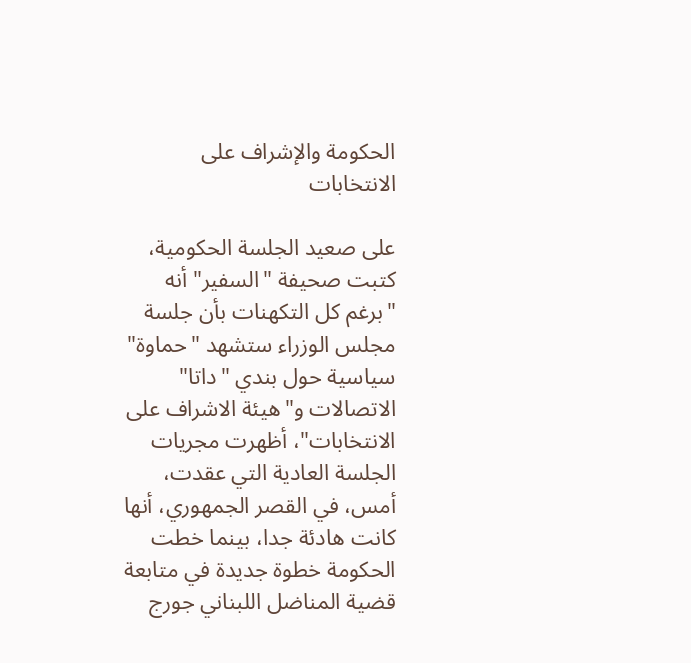الحكومة والإشراف على الانتخابات

على صعيد الجلسة الحكومية، كتبت صحيفة "السفير" أنه "برغم كل التكهنات بأن جلسة مجلس الوزراء ستشهد "حماوة" سياسية حول بندي "داتا" الاتصالات و"هيئة الاشراف على الانتخابات"، أظهرت مجريات الجلسة العادية التي عقدت، أمس، في القصر الجمهوري، أنها كانت هادئة جدا، بينما خطت الحكومة خطوة جديدة في متابعة قضية المناضل اللبناني جورج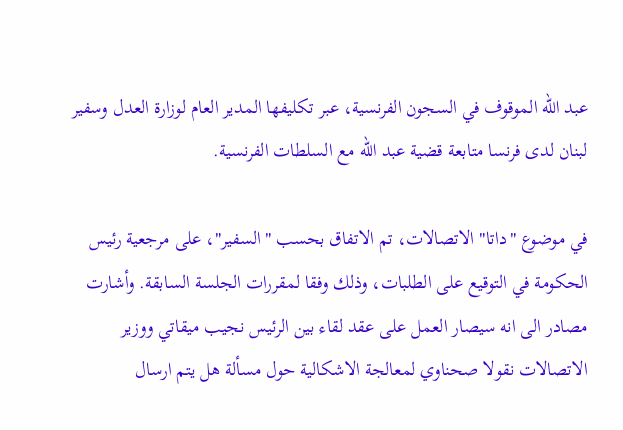عبد الله الموقوف في السجون الفرنسية، عبر تكليفها المدير العام لوزارة العدل وسفير لبنان لدى فرنسا متابعة قضية عبد الله مع السلطات الفرنسية.

في موضوع "داتا" الاتصالات، تم الاتفاق بحسب "السفير"، على مرجعية رئيس الحكومة في التوقيع على الطلبات، وذلك وفقا لمقررات الجلسة السابقة. وأشارت مصادر الى انه سيصار العمل على عقد لقاء بين الرئيس نجيب ميقاتي ووزير الاتصالات نقولا صحناوي لمعالجة الاشكالية حول مسألة هل يتم ارسال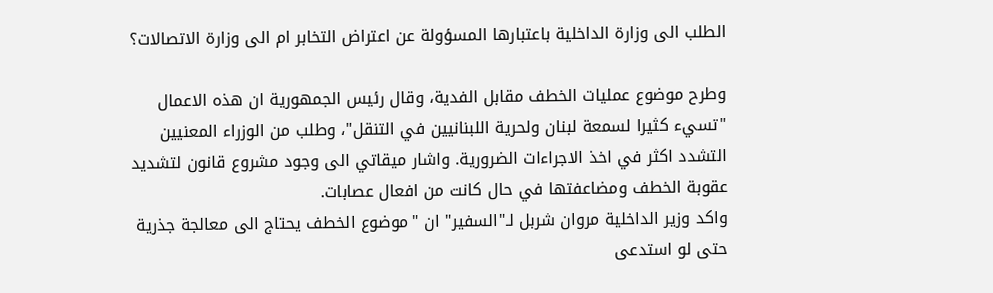الطلب الى وزارة الداخلية باعتبارها المسؤولة عن اعتراض التخابر ام الى وزارة الاتصالات؟

وطرح موضوع عمليات الخطف مقابل الفدية، وقال رئيس الجمهورية ان هذه الاعمال "تسيء كثيرا لسمعة لبنان ولحرية اللبنانيين في التنقل"، وطلب من الوزراء المعنيين التشدد اكثر في اخذ الاجراءات الضرورية. واشار ميقاتي الى وجود مشروع قانون لتشديد عقوبة الخطف ومضاعفتها في حال كانت من افعال عصابات.
واكد وزير الداخلية مروان شربل لـ"السفير" ان "موضوع الخطف يحتاج الى معالجة جذرية حتى لو استدعى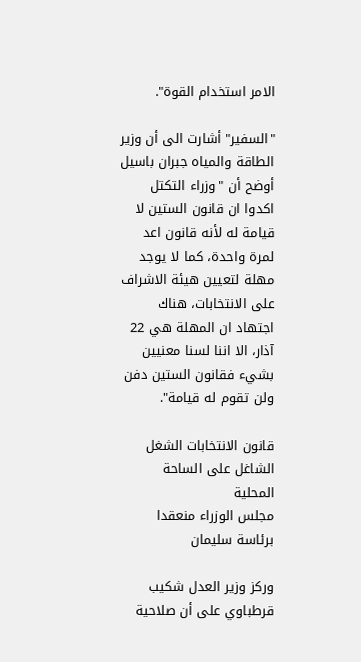الامر استخدام القوة".

"السفير" أشارت الى أن وزير الطاقة والمياه جبران باسيل أوضح أن "وزراء التكتل اكدوا ان قانون الستين لا قيامة له لأنه قانون اعد لمرة واحدة، كما لا يوجد مهلة لتعيين هيئة الاشراف على الانتخابات، هناك اجتهاد ان المهلة هي 22 آذار، الا اننا لسنا معنيين بشيء فقانون الستين دفن ولن تقوم له قيامة".

قانون الانتخابات الشغل الشاغل على الساحة المحلية
مجلس الوزراء منعقدا برئاسة سليمان

وركز وزير العدل شكيب قرطباوي على أن صلاحية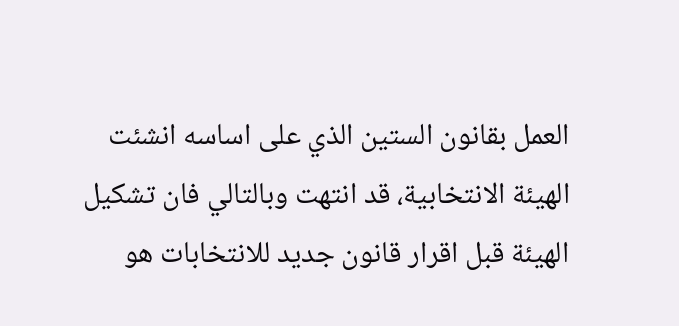العمل بقانون الستين الذي على اساسه انشئت الهيئة الانتخابية، قد انتهت وبالتالي فان تشكيل الهيئة قبل اقرار قانون جديد للانتخابات هو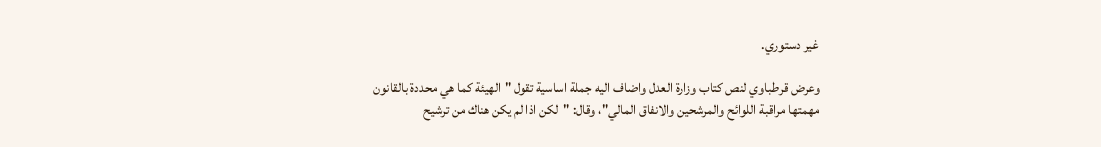غير دستوري.

وعرض قرطباوي لنص كتاب وزارة العدل واضاف اليه جملة اساسية تقول "الهيئة كما هي محددة بالقانون مهمتها مراقبة اللوائح والمرشحين والانفاق المالي"، وقال: "لكن اذا لم يكن هناك من ترشيح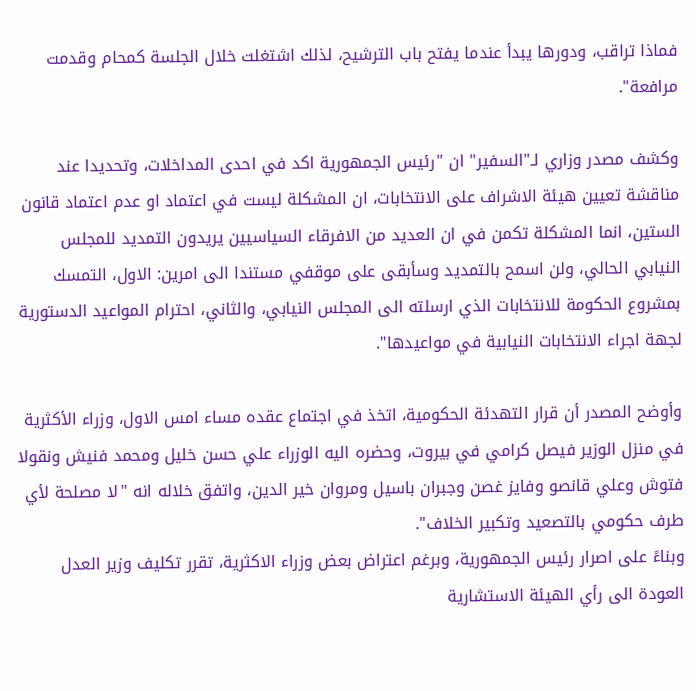فماذا تراقب، ودورها يبدأ عندما يفتح باب الترشيح، لذلك اشتغلت خلال الجلسة كمحام وقدمت مرافعة".

وكشف مصدر وزاري لـ"السفير" ان "رئيس الجمهورية اكد في احدى المداخلات، وتحديدا عند مناقشة تعيين هيئة الاشراف على الانتخابات، ان المشكلة ليست في اعتماد او عدم اعتماد قانون الستين، انما المشكلة تكمن في ان العديد من الافرقاء السياسيين يريدون التمديد للمجلس النيابي الحالي، ولن اسمح بالتمديد وسأبقى على موقفي مستندا الى امرين: الاول، التمسك بمشروع الحكومة للانتخابات الذي ارسلته الى المجلس النيابي، والثاني، احترام المواعيد الدستورية لجهة اجراء الانتخابات النيابية في مواعيدها".

وأوضح المصدر أن قرار التهدئة الحكومية، اتخذ في اجتماع عقده مساء امس الاول، وزراء الأكثرية في منزل الوزير فيصل كرامي في بيروت، وحضره اليه الوزراء علي حسن خليل ومحمد فنيش ونقولا فتوش وعلي قانصو وفايز غصن وجبران باسيل ومروان خير الدين، واتفق خلاله انه "لا مصلحة لأي طرف حكومي بالتصعيد وتكبير الخلاف".
وبناءً على اصرار رئيس الجمهورية، وبرغم اعتراض بعض وزراء الاكثرية، تقرر تكليف وزير العدل العودة الى رأي الهيئة الاستشارية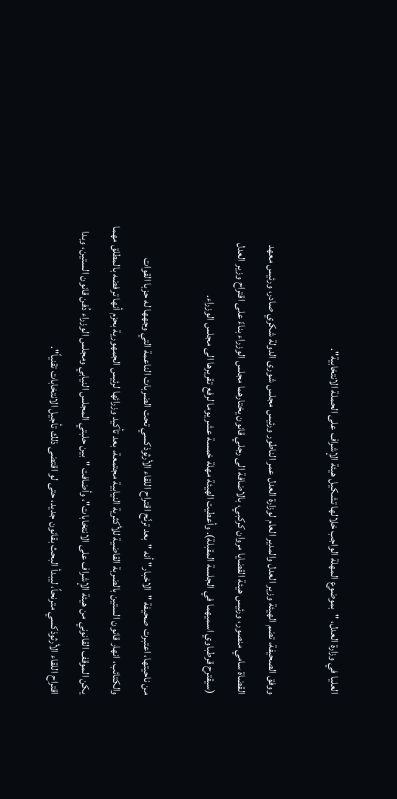العليا في وزارة العدل، "بموضوع المهلة الواجب خلالها تشكيل هيئة الإشراف على الحملة الانتخابية".

ووفق الصحيفة، تضم الهيئة وزير العدل والمدير العام لوزارة العدل عمر الناطور ورئيس مجلس شورى الدولة شكري صادر، ورئيس معهد القضاة سامي منصور، ورئيس هيئة القضايا مروان كركبي، بالاضافة الى رجلي قانون يختارهما مجلس الوزراء بناءً على اقتراح وزير العدل (سيقترح قرطباوي اسميهما في الجلسة المقبلة). وأعطيت الهيئة مهلة خمسة عشر يوما لرفع تقريرها الى مجلس الوزراء.

من ناحيتها، اعتبرت صحيفة "الاخبار" أنه "بعد ترنّح اقتراح اللقاء الأرثوذكسي تحت الضربات الناعمة التي وجهها له حزبا القوات والكتائب، انهار قانون الستين بالضربة القاضية للأكثرية النيابية مجتمعة، بعد تأكيد وزرائها لرئيس الجمهورية بحزم أنها ترفضه بالمطلق مهما يكن الموقف القانوني من هيئة الإشراف على الانتخابات"، وأضافت "بين حلبتي المجلس النيابي ومجلس الوزراء دُفن قانون الستين، وبدا اقتراح اللقاء الأرثوذكسي مترنحاً، ليبدأ البحث بقانون جديد، حتى لو اقتضى ذلك تأجيل الانتخابات تقنياً".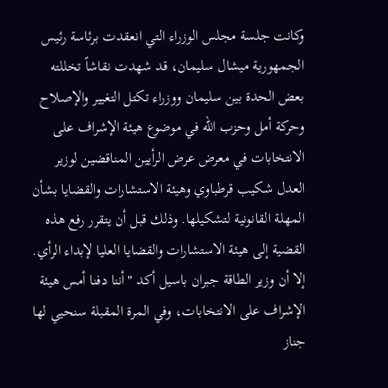وكانت جلسة مجلس الوزراء التي انعقدت برئاسة رئيس الجمهورية ميشال سليمان، قد شهدت نقاشاً تخللته بعض الحدة بين سليمان ووزراء تكتل التغيير والإصلاح وحركة أمل وحزب الله في موضوع هيئة الإشراف على الانتخابات في معرض عرض الرأيين المناقضين لوزير العدل شكيب قرطباوي وهيئة الاستشارات والقضايا بشأن المهلة القانونية لتشكيلها. وذلك قبل أن يتقرر رفع هذه القضية إلى هيئة الاستشارات والقضايا العليا لإبداء الرأي. إلا أن وزير الطاقة جبران باسيل أكد "أننا دفنا أمس هيئة الإشراف على الانتخابات، وفي المرة المقبلة سنحيي لها جناز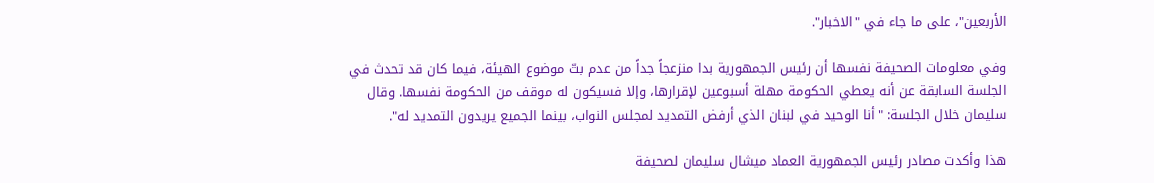الأربعين"، على ما جاء في "الاخبار".

وفي معلومات الصحيفة نفسها أن رئيس الجمهورية بدا منزعجاً جداً من عدم بتّ موضوع الهيئة، فيما كان قد تحدث في الجلسة السابقة عن أنه يعطي الحكومة مهلة أسبوعين لإقرارها، وإلا فسيكون له موقف من الحكومة نفسها. وقال سليمان خلال الجلسة: "أنا الوحيد في لبنان الذي أرفض التمديد لمجلس النواب، بينما الجميع يريدون التمديد له".

هذا وأكدت مصادر رئيس الجمهورية العماد ميشال سليمان لصحيفة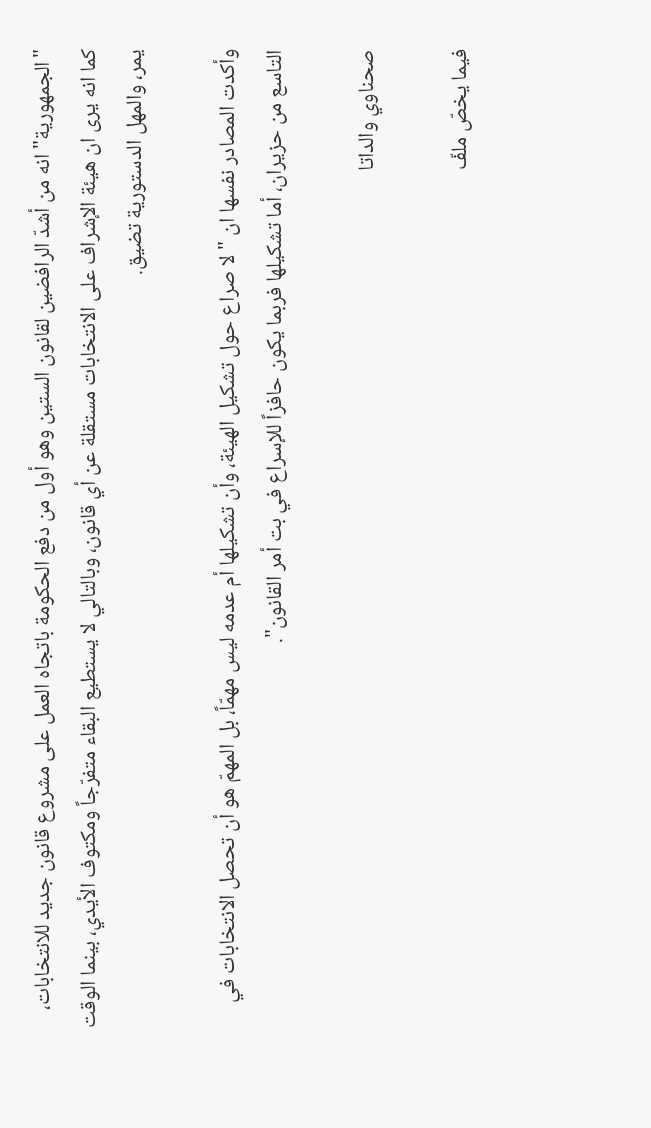"الجمهورية" انه من أشدّ الرافضين لقانون الستين وهو أول من دفع الحكومة باتجاه العمل على مشروع قانون جديد للانتخابات، كما انه يرى ان هيئة الإشراف على الانتخابات مستقلة عن أي قانون، وبالتالي لا يستطيع البقاء متفرّجاً ومكتوف الأيدي، بينما الوقت يمر، والمهل الدستورية تضيق.

وأكدت المصادر نفسها ان "لا صراع حول تشكيل الهيئة، وأن تشكيلها أم عدمه ليس مهمّاً، بل المهمّ هو أن تحصل الانتخابات في التاسع من حزيران، أما تشكيلها فربما يكون حافزاً للإسراع في بت أمر القانون".

صحناوي والداتا

فيما يخصّ ملفّ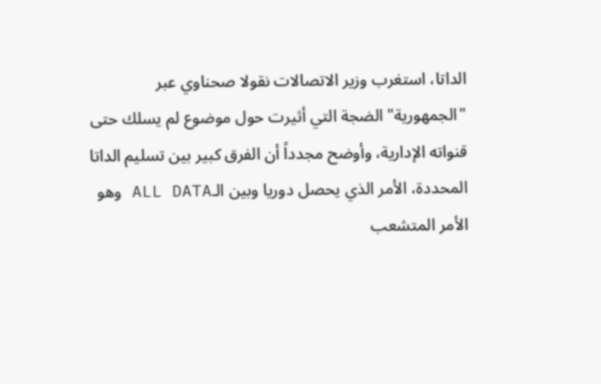الداتا، استغرب وزير الاتصالات نقولا صحناوي عبر "الجمهورية" الضجة التي أثيرت حول موضوع لم يسلك حتى قنواته الإدارية، وأوضح مجدداً أن الفرق كبير بين تسليم الداتا المحددة، الأمر الذي يحصل دوريا وبين الـALL DATA وهو الأمر المتشعب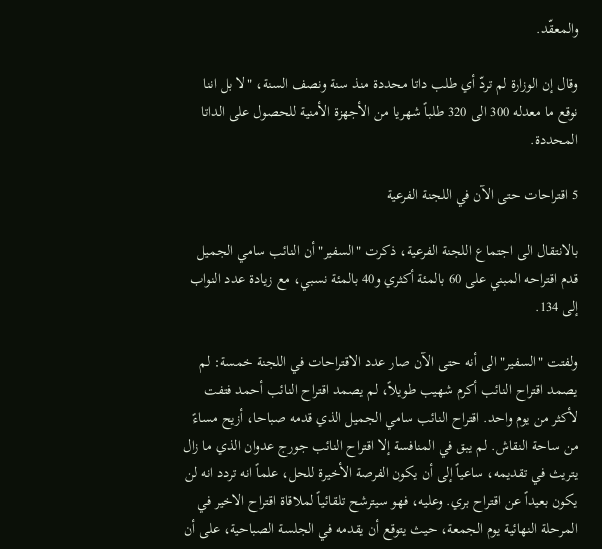والمعقّد.

وقال إن الوزارة لم تردّ أي طلب داتا محددة منذ سنة ونصف السنة، "لا بل اننا نوقع ما معدله 300 الى 320 طلباً شهريا من الأجهزة الأمنية للحصول على الداتا المحددة.

5 اقتراحات حتى الآن في اللجنة الفرعية

بالانتقال الى اجتماع اللجنة الفرعية، ذكرت "السفير" أن النائب سامي الجميل قدم اقتراحه المبني على 60 بالمئة أكثري و40 بالمئة نسبي، مع زيادة عدد النواب إلى 134.

ولفتت "السفير" الى أنه حتى الآن صار عدد الاقتراحات في اللجنة خمسة: لم يصمد اقتراح النائب أكرم شهيب طويلاً، لم يصمد اقتراح النائب أحمد فتفت لأكثر من يوم واحد. اقتراح النائب سامي الجميل الذي قدمه صباحا، أزيح مساءً من ساحة النقاش. لم يبق في المنافسة إلا اقتراح النائب جورج عدوان الذي ما زال يتريث في تقديمه، ساعياً إلى أن يكون الفرصة الأخيرة للحل، علماً انه تردد انه لن يكون بعيداً عن اقتراح بري. وعليه، فهو سيترشح تلقائياً لملاقاة اقتراح الاخير في المرحلة النهائية يوم الجمعة، حيث يتوقع أن يقدمه في الجلسة الصباحية، على أن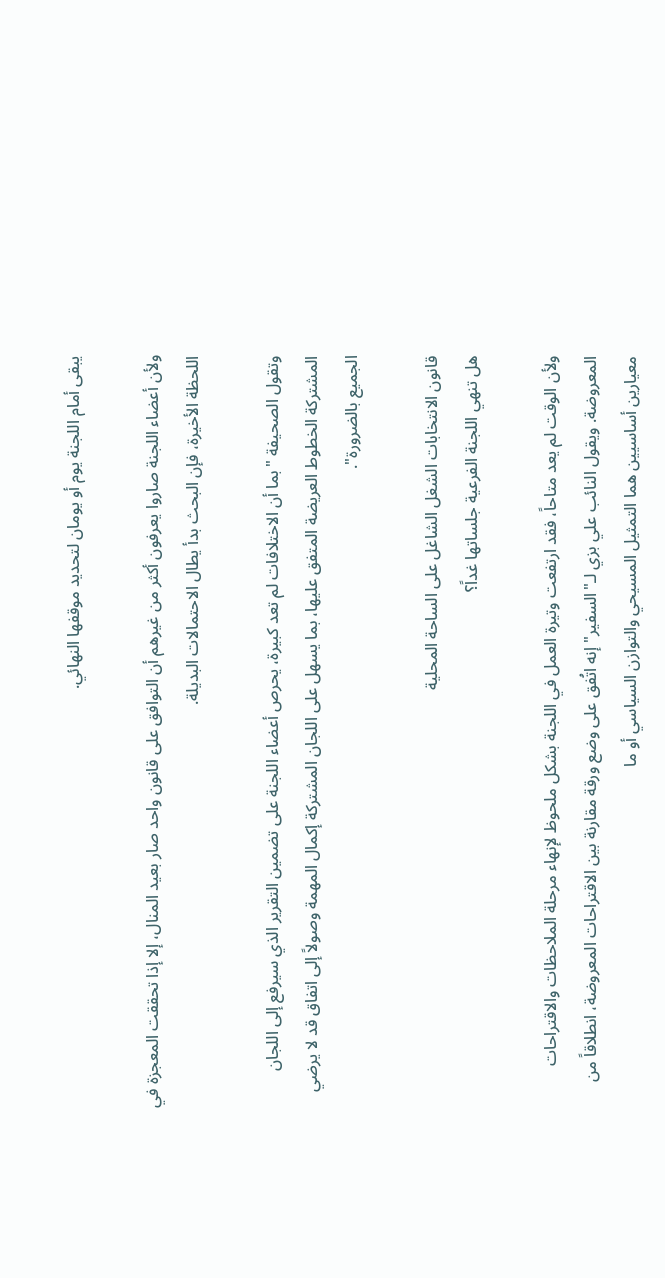يبقى أمام اللجنة يوم أو يومان لتحديد موقفها النهائي.

ولأن أعضاء اللجنة صاروا يعرفون أكثر من غيرهم أن التوافق على قانون واحد صار بعيد المنال، إلا إذا تحققت المعجزة في اللحظة الأخيرة، فإن البحث بدأ يطال الاحتمالات البديلة.

وتقول الصحيفة "بما أن الاختلافات لم تعد كبيرة، يحرص أعضاء اللجنة على تضمين التقرير الذي سيرفع إلى اللجان المشتركة الخطوط العريضة المتفق عليها، بما يسهل على اللجان المشتركة إكمال المهمة وصولاً إلى اتفاق قد لا يرضي الجميع بالضرورة".

قانون الانتخابات الشغل الشاغل على الساحة المحلية
هل تنهي اللجنة الفرعية جلساتها غداً؟

ولأن الوقت لم يعد متاحاً، فقد ارتفعت وتيرة العمل في اللجنة بشكل ملحوظ لإنهاء مرحلة الملاحظات والاقتراحات المعروضة. ويقول النائب علي بزي لـ"السفير" إنه اتُفق على وضع ورقة مقارنة بين الاقتراحات المعروضة، انطلاقاً من معيارين أساسيين هما التمثيل المسيحي والتوازن السياسي أو ما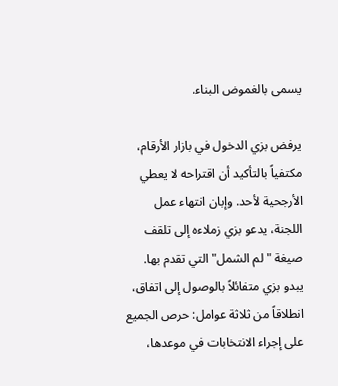يسمى بالغموض البناء.

يرفض بزي الدخول في بازار الأرقام، مكتفياً بالتأكيد أن اقتراحه لا يعطي الأرجحية لأحد. وإبان انتهاء عمل اللجنة، يدعو بزي زملاءه إلى تلقف صيغة "لم الشمل" التي تقدم بها. يبدو بزي متفائلاً بالوصول إلى اتفاق، انطلاقاً من ثلاثة عوامل: حرص الجميع على إجراء الانتخابات في موعدها،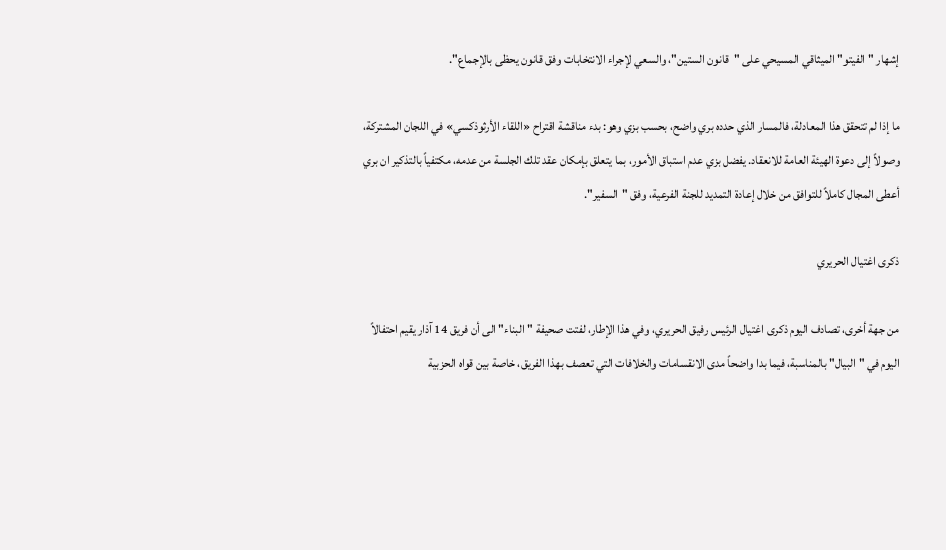إشهار "الفيتو" الميثاقي المسيحي على "قانون الستين"، والسعي لإجراء الانتخابات وفق قانون يحظى بالإجماع".

ما إذا لم تتحقق هذا المعادلة، فالمسار الذي حدده بري واضح، بحسب بزي وهو: بدء مناقشة اقتراح «اللقاء الأرثوذكسي» في اللجان المشتركة، وصولاً إلى دعوة الهيئة العامة للانعقاد. يفضل بزي عدم استباق الأمور، بما يتعلق بإمكان عقد تلك الجلسة من عدمه، مكتفياً بالتذكير ان بري أعطى المجال كاملاً للتوافق من خلال إعادة التمديد للجنة الفرعية، وفق "السفير".

ذكرى اغتيال الحريري

من جهة أخرى، تصادف اليوم ذكرى اغتيال الرئيس رفيق الحريري، وفي هذا الإطار، لفتت صحيفة "البناء" الى أن فريق 14 آذار يقيم احتفالاً اليوم في "البيال" بالمناسبة، فيما بدا واضحاً مدى الانقسامات والخلافات التي تعصف بهذا الفريق، خاصة بين قواه الحزبية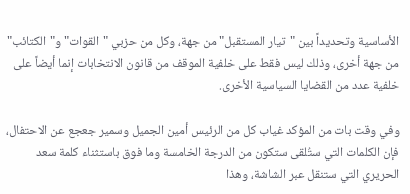الأساسية وتحديداً بين "تيار المستقبل" من جهة، وكل من حزبي "القوات" و"الكتائب" من جهة أخرى، وذلك ليس فقط على خلفية الموقف من قانون الانتخابات إنما أيضاً على خلفية عدد من القضايا السياسية الأخرى.

وفي وقت بات من المؤكد غياب كل من الرئيس أمين الجميل وسمير جعجع عن الاحتفال، فإن الكلمات التي ستُلقى ستكون من الدرجة الخامسة وما فوق باستثناء كلمة سعد الحريري التي ستنقل عبر الشاشة، وهذا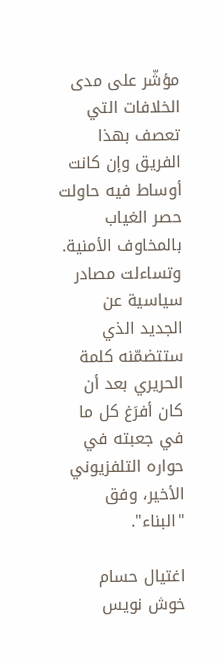مؤشّر على مدى الخلافات التي تعصف بهذا الفريق وإن كانت أوساط فيه حاولت حصر الغياب بالمخاوف الأمنية.
وتساءلت مصادر سياسية عن الجديد الذي ستتضمّنه كلمة الحريري بعد أن كان أفرَغ كل ما في جعبته في حواره التلفزيوني الأخير، وفق "البناء".

اغتيال حسام خوش نويس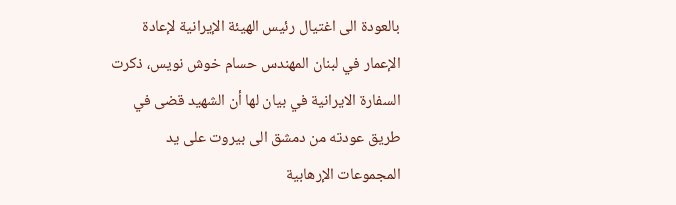بالعودة الى اغتيال رئيس الهيئة الإيرانية لإعادة الإعمار في لبنان المهندس حسام خوش نويس، ذكرت السفارة الايرانية في بيان لها أن الشهيد قضى في طريق عودته من دمشق الى بيروت على يد المجموعات الإرهابية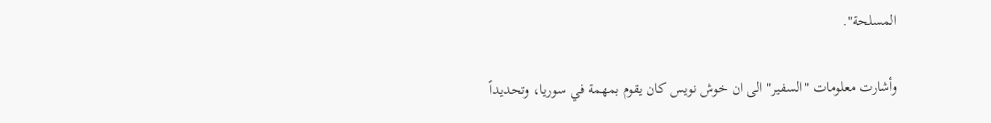المسلحة".

وأشارت معلومات "السفير" الى ان خوش نويس كان يقوم بمهمة في سوريا، وتحديداً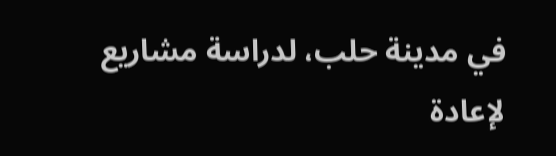في مدينة حلب، لدراسة مشاريع لإعادة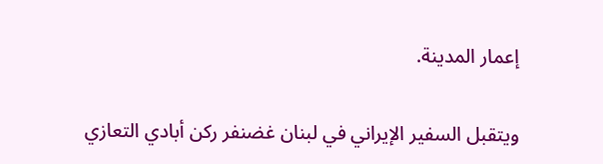إعمار المدينة.

ويتقبل السفير الإيراني في لبنان غضنفر ركن أبادي التعازي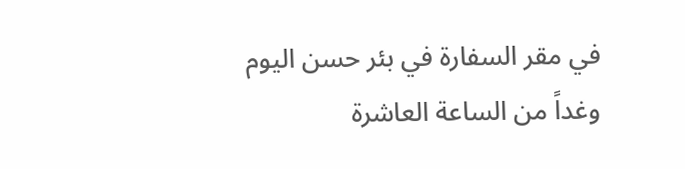في مقر السفارة في بئر حسن اليوم وغداً من الساعة العاشرة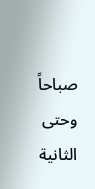صباحاً وحتى الثانية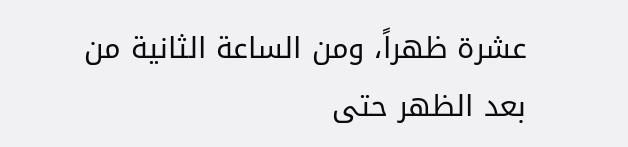عشرة ظهراً، ومن الساعة الثانية من بعد الظهر حتى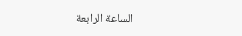الساعة الرابعة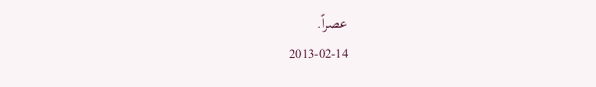عصراً.
2013-02-14